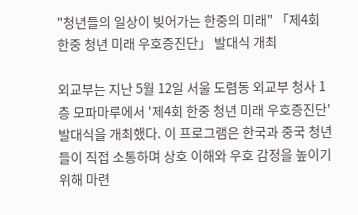"청년들의 일상이 빚어가는 한중의 미래" 「제4회 한중 청년 미래 우호증진단」 발대식 개최

외교부는 지난 5월 12일 서울 도렴동 외교부 청사 1층 모파마루에서 '제4회 한중 청년 미래 우호증진단' 발대식을 개최했다. 이 프로그램은 한국과 중국 청년들이 직접 소통하며 상호 이해와 우호 감정을 높이기 위해 마련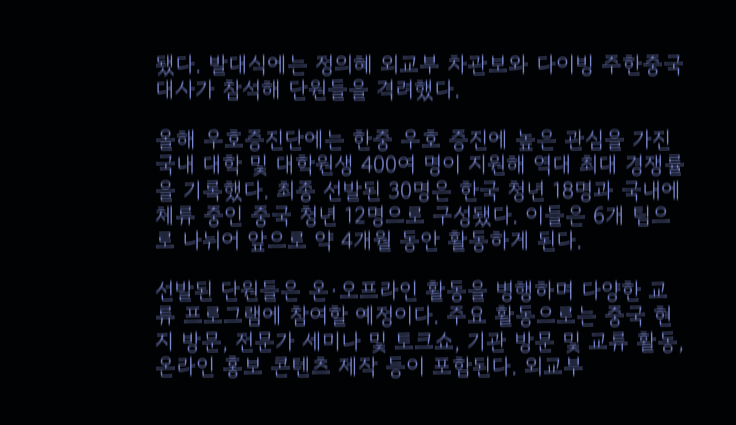됐다. 발대식에는 정의혜 외교부 차관보와 다이빙 주한중국대사가 참석해 단원들을 격려했다.

올해 우호증진단에는 한중 우호 증진에 높은 관심을 가진 국내 대학 및 대학원생 400여 명이 지원해 역대 최대 경쟁률을 기록했다. 최종 선발된 30명은 한국 청년 18명과 국내에 체류 중인 중국 청년 12명으로 구성됐다. 이들은 6개 팀으로 나뉘어 앞으로 약 4개월 동안 활동하게 된다.

선발된 단원들은 온·오프라인 활동을 병행하며 다양한 교류 프로그램에 참여할 예정이다. 주요 활동으로는 중국 현지 방문, 전문가 세미나 및 토크쇼, 기관 방문 및 교류 활동, 온라인 홍보 콘텐츠 제작 등이 포함된다. 외교부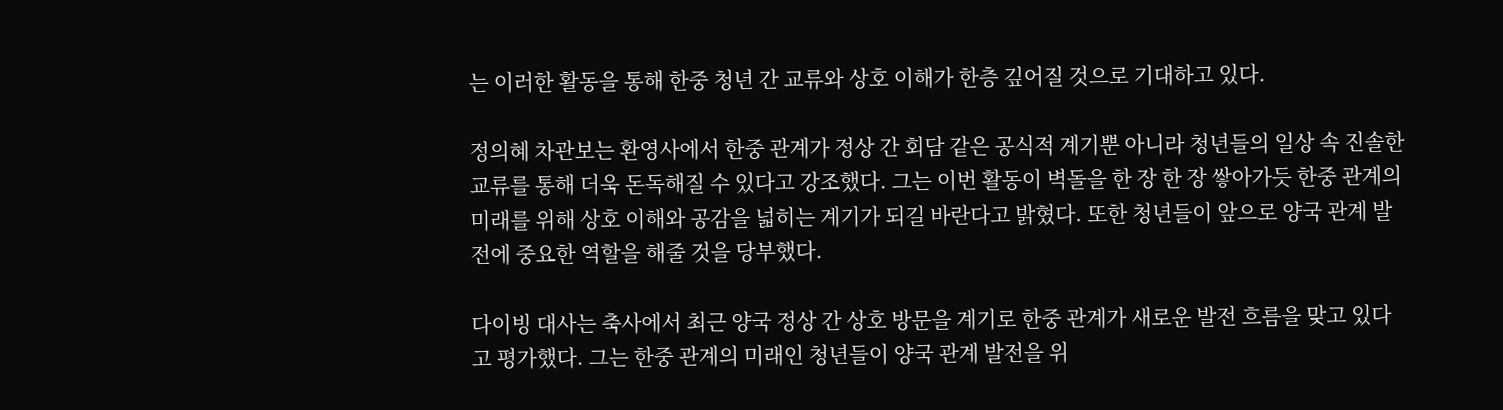는 이러한 활동을 통해 한중 청년 간 교류와 상호 이해가 한층 깊어질 것으로 기대하고 있다.

정의혜 차관보는 환영사에서 한중 관계가 정상 간 회담 같은 공식적 계기뿐 아니라 청년들의 일상 속 진솔한 교류를 통해 더욱 돈독해질 수 있다고 강조했다. 그는 이번 활동이 벽돌을 한 장 한 장 쌓아가듯 한중 관계의 미래를 위해 상호 이해와 공감을 넓히는 계기가 되길 바란다고 밝혔다. 또한 청년들이 앞으로 양국 관계 발전에 중요한 역할을 해줄 것을 당부했다.

다이빙 대사는 축사에서 최근 양국 정상 간 상호 방문을 계기로 한중 관계가 새로운 발전 흐름을 맞고 있다고 평가했다. 그는 한중 관계의 미래인 청년들이 양국 관계 발전을 위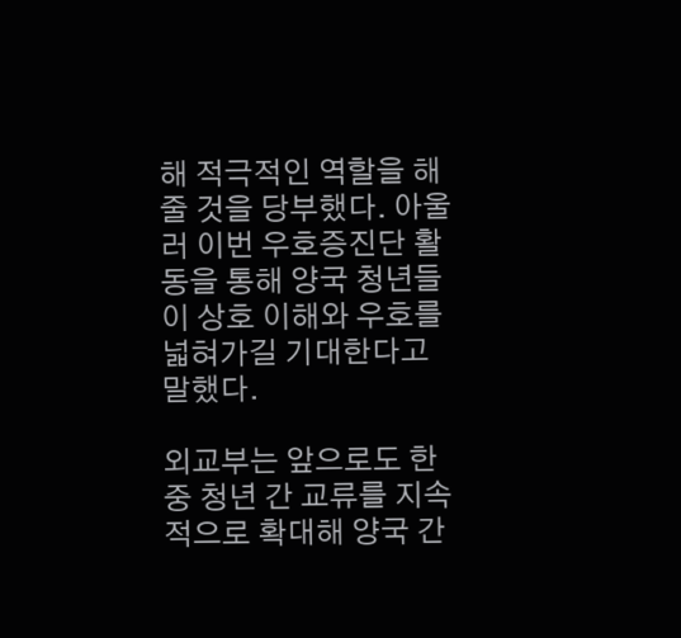해 적극적인 역할을 해줄 것을 당부했다. 아울러 이번 우호증진단 활동을 통해 양국 청년들이 상호 이해와 우호를 넓혀가길 기대한다고 말했다.

외교부는 앞으로도 한중 청년 간 교류를 지속적으로 확대해 양국 간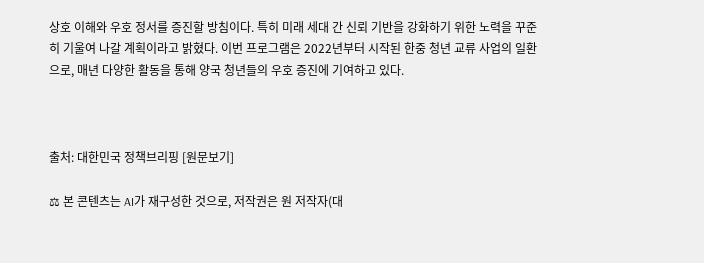상호 이해와 우호 정서를 증진할 방침이다. 특히 미래 세대 간 신뢰 기반을 강화하기 위한 노력을 꾸준히 기울여 나갈 계획이라고 밝혔다. 이번 프로그램은 2022년부터 시작된 한중 청년 교류 사업의 일환으로, 매년 다양한 활동을 통해 양국 청년들의 우호 증진에 기여하고 있다.



출처: 대한민국 정책브리핑 [원문보기]

⚖ 본 콘텐츠는 AI가 재구성한 것으로, 저작권은 원 저작자(대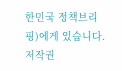한민국 정책브리핑)에게 있습니다. 저작권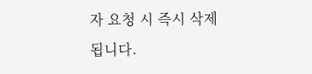자 요청 시 즉시 삭제됩니다.